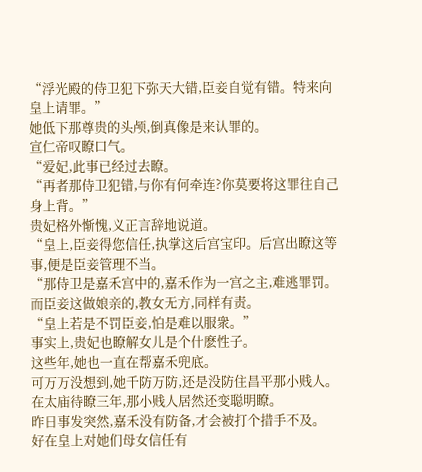“浮光殿的侍卫犯下弥天大错,臣妾自觉有错。特来向皇上请罪。”
她低下那尊贵的头颅,倒真像是来认罪的。
宣仁帝叹瞭口气。
“爱妃,此事已经过去瞭。
“再者那侍卫犯错,与你有何牵连?你莫要将这罪往自己身上背。”
贵妃格外惭愧,义正言辞地说道。
“皇上,臣妾得您信任,执掌这后宫宝印。后宫出瞭这等事,便是臣妾管理不当。
“那侍卫是嘉禾宫中的,嘉禾作为一宫之主,难逃罪罚。而臣妾这做娘亲的,教女无方,同样有责。
“皇上若是不罚臣妾,怕是难以服衆。”
事实上,贵妃也瞭解女儿是个什麽性子。
这些年,她也一直在帮嘉禾兜底。
可万万没想到,她千防万防,还是没防住昌平那小贱人。
在太庙待瞭三年,那小贱人居然还变聪明瞭。
昨日事发突然,嘉禾没有防备,才会被打个措手不及。
好在皇上对她们母女信任有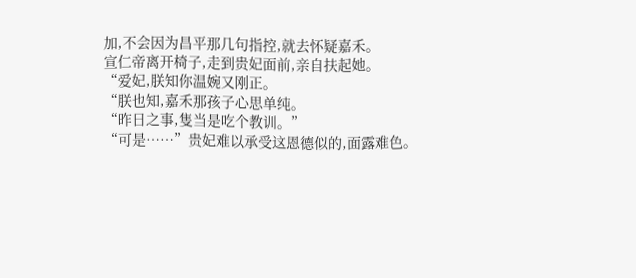加,不会因为昌平那几句指控,就去怀疑嘉禾。
宣仁帝离开椅子,走到贵妃面前,亲自扶起她。
“爱妃,朕知你温婉又刚正。
“朕也知,嘉禾那孩子心思单纯。
“昨日之事,隻当是吃个教训。”
“可是……”贵妃难以承受这恩德似的,面露难色。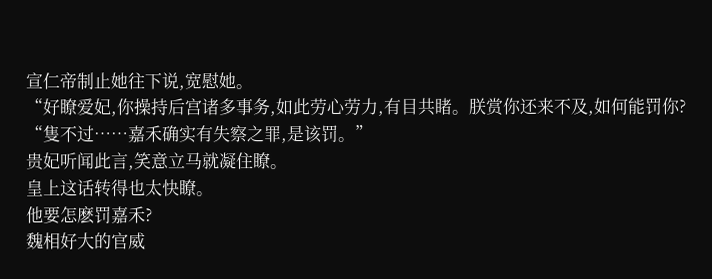宣仁帝制止她往下说,宽慰她。
“好瞭爱妃,你操持后宫诸多事务,如此劳心劳力,有目共睹。朕赏你还来不及,如何能罚你?
“隻不过……嘉禾确实有失察之罪,是该罚。”
贵妃听闻此言,笑意立马就凝住瞭。
皇上这话转得也太快瞭。
他要怎麽罚嘉禾?
魏相好大的官威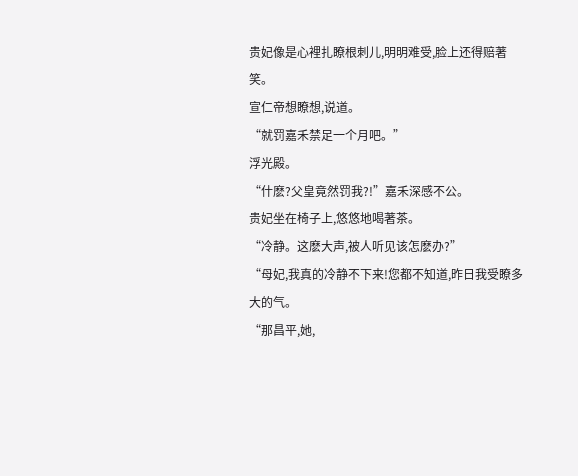贵妃像是心裡扎瞭根刺儿,明明难受,脸上还得赔著笑。
宣仁帝想瞭想,说道。
“就罚嘉禾禁足一个月吧。”
浮光殿。
“什麽?父皇竟然罚我?!”嘉禾深感不公。
贵妃坐在椅子上,悠悠地喝著茶。
“冷静。这麽大声,被人听见该怎麽办?”
“母妃,我真的冷静不下来!您都不知道,昨日我受瞭多大的气。
“那昌平,她,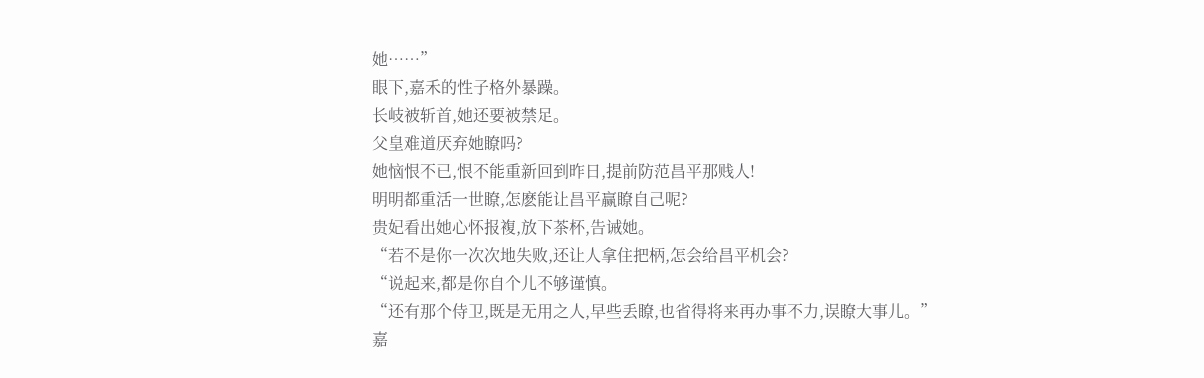她……”
眼下,嘉禾的性子格外暴躁。
长岐被斩首,她还要被禁足。
父皇难道厌弃她瞭吗?
她恼恨不已,恨不能重新回到昨日,提前防范昌平那贱人!
明明都重活一世瞭,怎麽能让昌平赢瞭自己呢?
贵妃看出她心怀报複,放下茶杯,告诫她。
“若不是你一次次地失败,还让人拿住把柄,怎会给昌平机会?
“说起来,都是你自个儿不够谨慎。
“还有那个侍卫,既是无用之人,早些丢瞭,也省得将来再办事不力,误瞭大事儿。”
嘉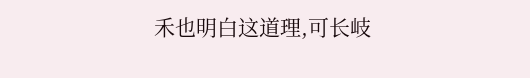禾也明白这道理,可长岐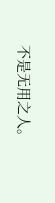不是无用之人。